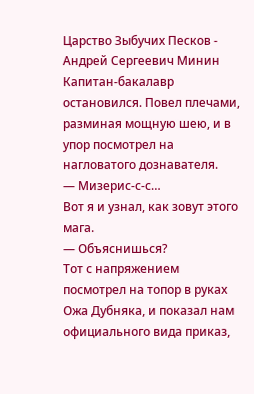Царство Зыбучих Песков - Андрей Сергеевич Минин
Капитан-бакалавр остановился. Повел плечами, разминая мощную шею, и в упор посмотрел на нагловатого дознавателя.
— Мизерис-с-с…
Вот я и узнал, как зовут этого мага.
— Объяснишься?
Тот с напряжением посмотрел на топор в руках Ожа Дубняка, и показал нам официального вида приказ,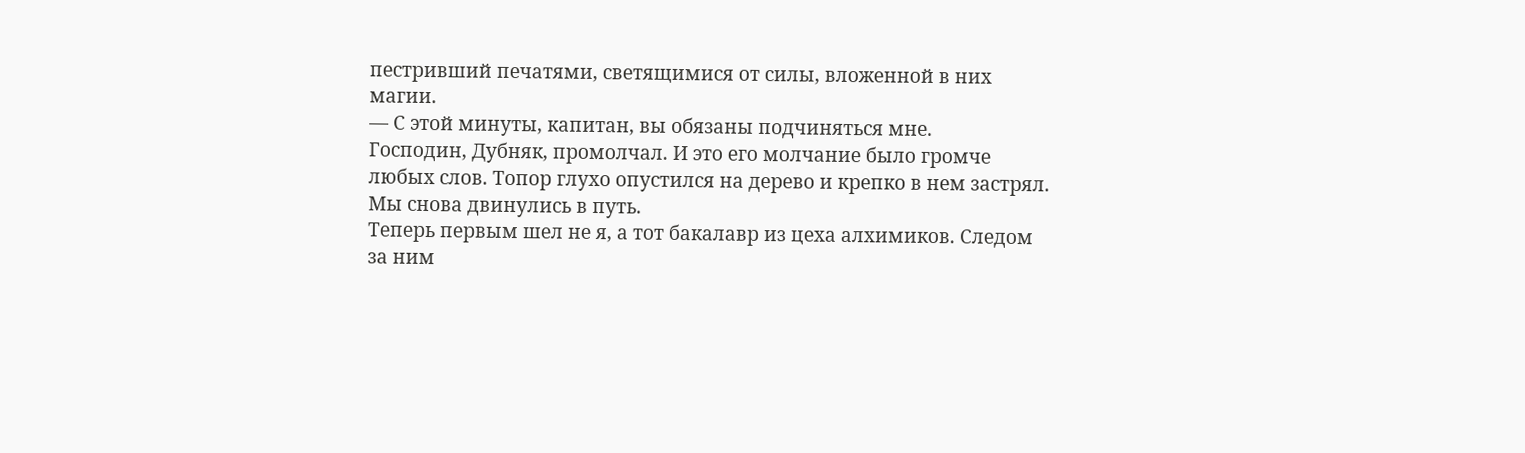пестривший печатями, светящимися от силы, вложенной в них магии.
— С этой минуты, капитан, вы обязаны подчиняться мне.
Господин, Дубняк, промолчал. И это его молчание было громче любых слов. Топор глухо опустился на дерево и крепко в нем застрял.
Мы снова двинулись в путь.
Теперь первым шел не я, а тот бакалавр из цеха алхимиков. Следом за ним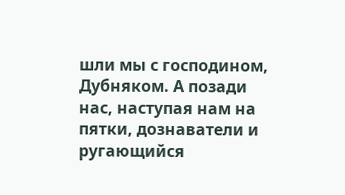шли мы с господином, Дубняком. А позади нас, наступая нам на пятки, дознаватели и ругающийся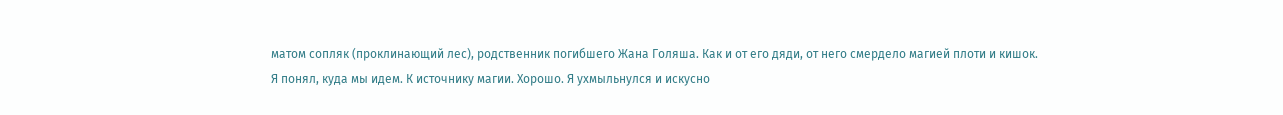матом сопляк (проклинающий лес), родственник погибшего Жана Голяша. Как и от его дяди, от него смердело магией плоти и кишок.
Я понял, куда мы идем. К источнику магии. Хорошо. Я ухмыльнулся и искусно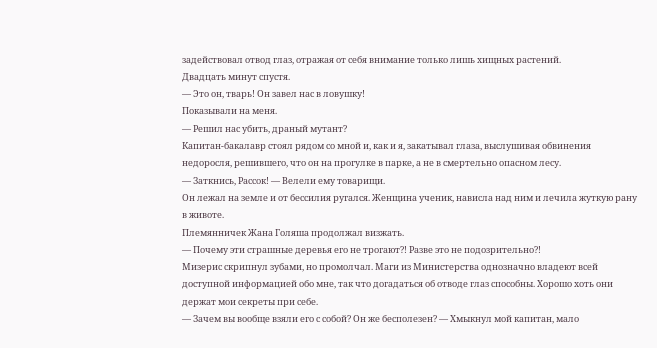задействовал отвод глаз, отражая от себя внимание только лишь хищных растений.
Двадцать минут спустя.
— Это он, тварь! Он завел нас в ловушку!
Показывали на меня.
— Решил нас убить, драный мутант?
Капитан-бакалавр стоял рядом со мной и, как и я, закатывал глаза, выслушивая обвинения недоросля, решившего, что он на прогулке в парке, а не в смертельно опасном лесу.
— Заткнись, Рассок! — Велели ему товарищи.
Он лежал на земле и от бессилия ругался. Женщина ученик, нависла над ним и лечила жуткую рану в животе.
Племянничек Жана Голяша продолжал визжать.
— Почему эти страшные деревья его не трогают⁈ Разве это не подозрительно⁈
Мизерис скрипнул зубами, но промолчал. Маги из Министерства однозначно владеют всей доступной информацией обо мне, так что догадаться об отводе глаз способны. Хорошо хоть они держат мои секреты при себе.
— Зачем вы вообще взяли его с собой? Он же бесполезен? — Хмыкнул мой капитан, мало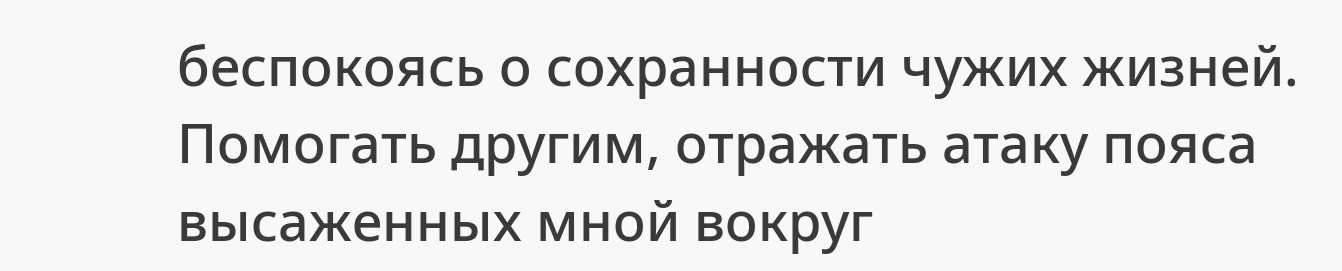беспокоясь о сохранности чужих жизней. Помогать другим, отражать атаку пояса высаженных мной вокруг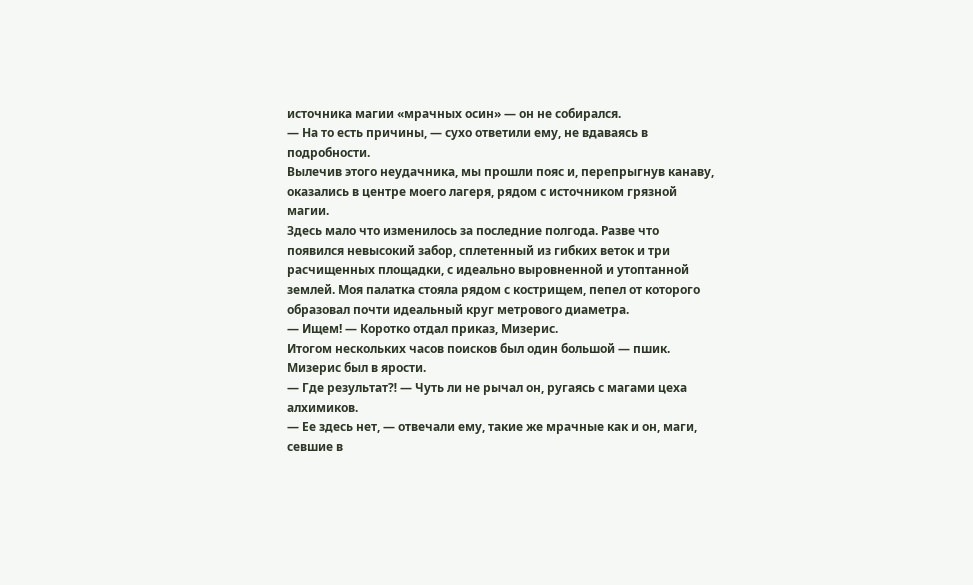источника магии «мрачных осин» — он не собирался.
— На то есть причины, — сухо ответили ему, не вдаваясь в подробности.
Вылечив этого неудачника, мы прошли пояс и, перепрыгнув канаву, оказались в центре моего лагеря, рядом с источником грязной магии.
Здесь мало что изменилось за последние полгода. Разве что появился невысокий забор, сплетенный из гибких веток и три расчищенных площадки, с идеально выровненной и утоптанной землей. Моя палатка стояла рядом с кострищем, пепел от которого образовал почти идеальный круг метрового диаметра.
— Ищем! — Коротко отдал приказ, Мизерис.
Итогом нескольких часов поисков был один большой — пшик. Мизерис был в ярости.
— Где результат⁈ — Чуть ли не рычал он, ругаясь с магами цеха алхимиков.
— Ее здесь нет, — отвечали ему, такие же мрачные как и он, маги, севшие в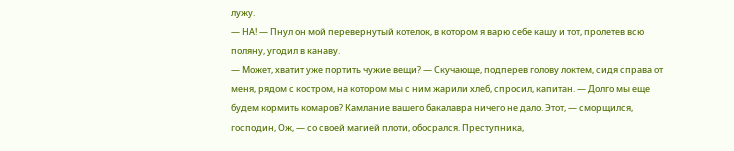лужу.
— НА! — Пнул он мой перевернутый котелок, в котором я варю себе кашу и тот, пролетев всю поляну, угодил в канаву.
— Может, хватит уже портить чужие вещи? — Скучающе, подперев голову локтем, сидя справа от меня, рядом с костром, на котором мы с ним жарили хлеб, спросил, капитан. — Долго мы еще будем кормить комаров? Камлание вашего бакалавра ничего не дало. Этот, — сморщился, господин, Ож, — со своей магией плоти, обосрался. Преступника,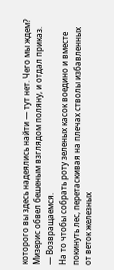которого вы здесь надеялись найти — тут нет. Чего мы ждем?
Мизерис обвел бешеным взглядом поляну, и отдал приказ.
— Возвращаемся.
На то чтобы собрать роту зеленых касок воедино и вместе покинуть лес, перетаскивая на плечах стволы избавленных от веток железных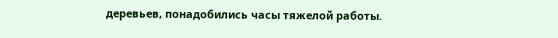деревьев, понадобились часы тяжелой работы.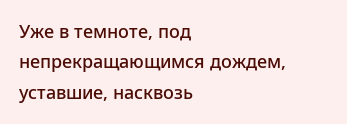Уже в темноте, под непрекращающимся дождем, уставшие, насквозь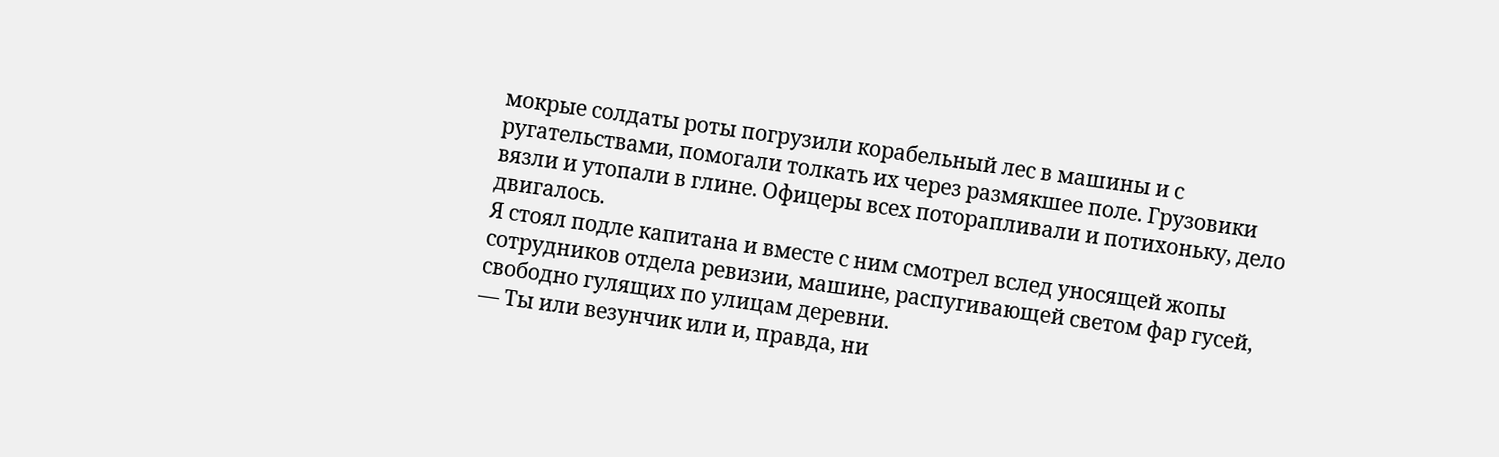мокрые солдаты роты погрузили корабельный лес в машины и с ругательствами, помогали толкать их через размякшее поле. Грузовики вязли и утопали в глине. Офицеры всех поторапливали и потихоньку, дело двигалось.
Я стоял подле капитана и вместе с ним смотрел вслед уносящей жопы сотрудников отдела ревизии, машине, распугивающей светом фар гусей, свободно гулящих по улицам деревни.
— Ты или везунчик или и, правда, ни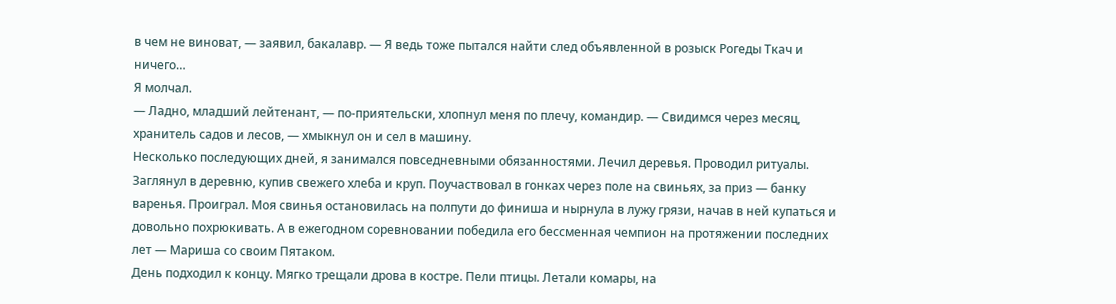в чем не виноват, — заявил, бакалавр. — Я ведь тоже пытался найти след объявленной в розыск Рогеды Ткач и ничего…
Я молчал.
— Ладно, младший лейтенант, — по-приятельски, хлопнул меня по плечу, командир. — Свидимся через месяц, хранитель садов и лесов, — хмыкнул он и сел в машину.
Несколько последующих дней, я занимался повседневными обязанностями. Лечил деревья. Проводил ритуалы. Заглянул в деревню, купив свежего хлеба и круп. Поучаствовал в гонках через поле на свиньях, за приз — банку варенья. Проиграл. Моя свинья остановилась на полпути до финиша и нырнула в лужу грязи, начав в ней купаться и довольно похрюкивать. А в ежегодном соревновании победила его бессменная чемпион на протяжении последних лет — Мариша со своим Пятаком.
День подходил к концу. Мягко трещали дрова в костре. Пели птицы. Летали комары, на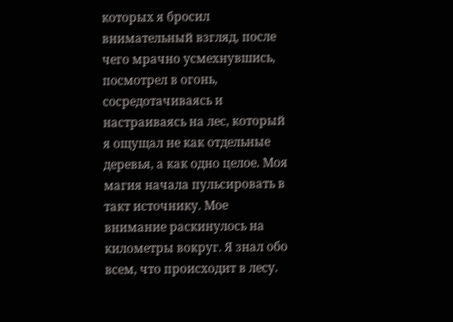которых я бросил внимательный взгляд, после чего мрачно усмехнувшись, посмотрел в огонь, сосредотачиваясь и настраиваясь на лес, который я ощущал не как отдельные деревья, а как одно целое. Моя магия начала пульсировать в такт источнику. Мое внимание раскинулось на километры вокруг. Я знал обо всем, что происходит в лесу.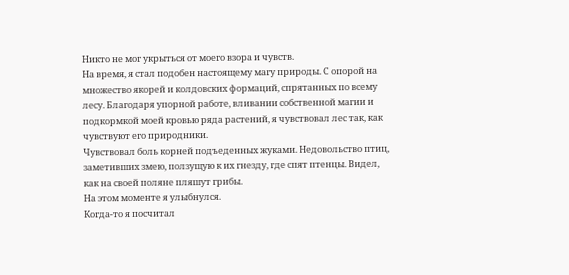Никто не мог укрыться от моего взора и чувств.
На время, я стал подобен настоящему магу природы. С опорой на множество якорей и колдовских формаций, спрятанных по всему лесу. Благодаря упорной работе, вливании собственной магии и подкормкой моей кровью ряда растений, я чувствовал лес так, как чувствуют его природники.
Чувствовал боль корней подъеденных жуками. Недовольство птиц, заметивших змею, ползущую к их гнезду, где спят птенцы. Видел, как на своей поляне пляшут грибы.
На этом моменте я улыбнулся.
Когда-то я посчитал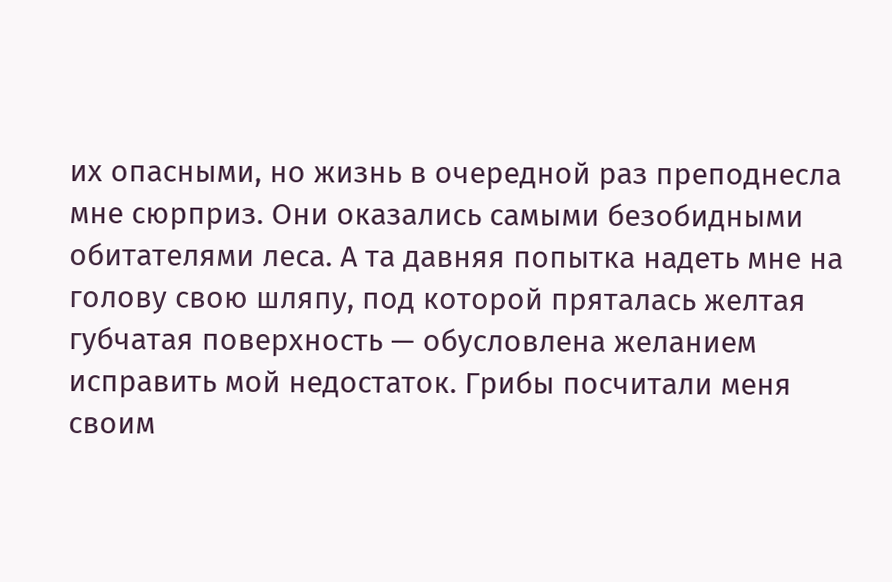их опасными, но жизнь в очередной раз преподнесла мне сюрприз. Они оказались самыми безобидными обитателями леса. А та давняя попытка надеть мне на голову свою шляпу, под которой пряталась желтая губчатая поверхность — обусловлена желанием исправить мой недостаток. Грибы посчитали меня своим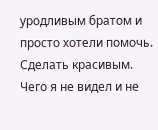уродливым братом и просто хотели помочь. Сделать красивым.
Чего я не видел и не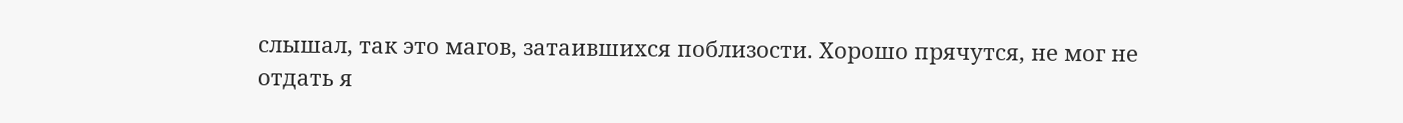слышал, так это магов, затаившихся поблизости. Хорошо прячутся, не мог не отдать я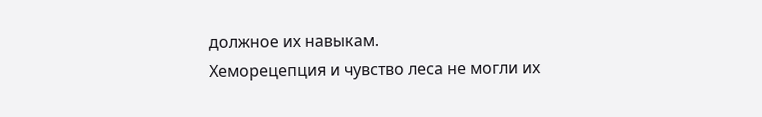должное их навыкам.
Хеморецепция и чувство леса не могли их